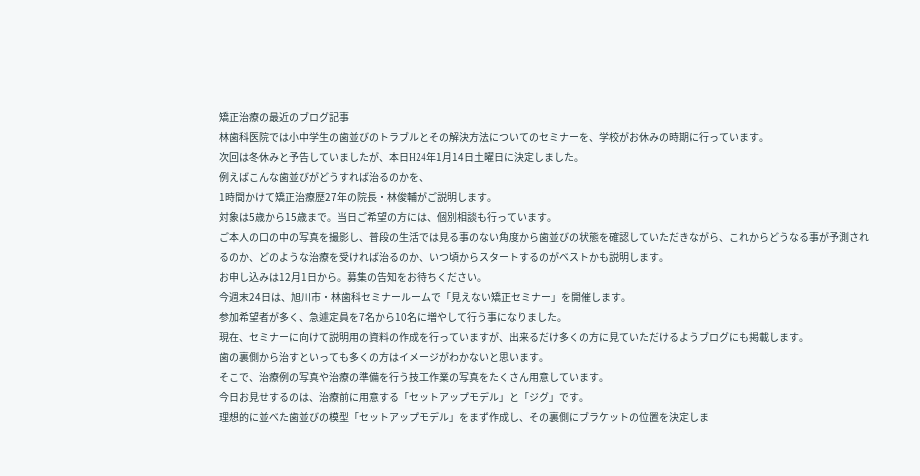矯正治療の最近のブログ記事
林歯科医院では小中学生の歯並びのトラブルとその解決方法についてのセミナーを、学校がお休みの時期に行っています。
次回は冬休みと予告していましたが、本日H24年1月14日土曜日に決定しました。
例えばこんな歯並びがどうすれば治るのかを、
1時間かけて矯正治療歴27年の院長・林俊輔がご説明します。
対象は5歳から15歳まで。当日ご希望の方には、個別相談も行っています。
ご本人の口の中の写真を撮影し、普段の生活では見る事のない角度から歯並びの状態を確認していただきながら、これからどうなる事が予測されるのか、どのような治療を受ければ治るのか、いつ頃からスタートするのがベストかも説明します。
お申し込みは12月1日から。募集の告知をお待ちください。
今週末24日は、旭川市・林歯科セミナールームで「見えない矯正セミナー」を開催します。
参加希望者が多く、急遽定員を7名から10名に増やして行う事になりました。
現在、セミナーに向けて説明用の資料の作成を行っていますが、出来るだけ多くの方に見ていただけるようブログにも掲載します。
歯の裏側から治すといっても多くの方はイメージがわかないと思います。
そこで、治療例の写真や治療の準備を行う技工作業の写真をたくさん用意しています。
今日お見せするのは、治療前に用意する「セットアップモデル」と「ジグ」です。
理想的に並べた歯並びの模型「セットアップモデル」をまず作成し、その裏側にブラケットの位置を決定しま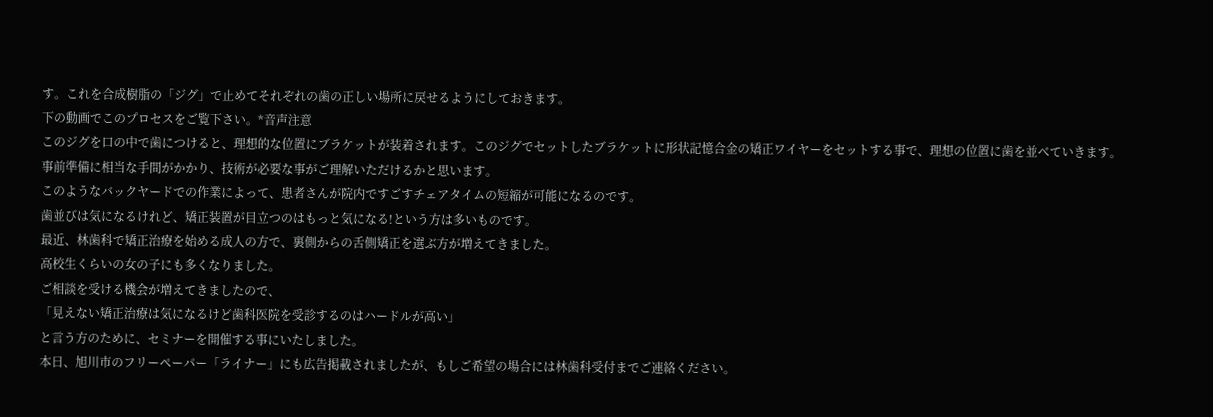す。これを合成樹脂の「ジグ」で止めてそれぞれの歯の正しい場所に戻せるようにしておきます。
下の動画でこのプロセスをご覧下さい。*音声注意
このジグを口の中で歯につけると、理想的な位置にブラケットが装着されます。このジグでセットしたブラケットに形状記憶合金の矯正ワイヤーをセットする事で、理想の位置に歯を並べていきます。
事前準備に相当な手間がかかり、技術が必要な事がご理解いただけるかと思います。
このようなバックヤードでの作業によって、患者さんが院内ですごすチェアタイムの短縮が可能になるのです。
歯並びは気になるけれど、矯正装置が目立つのはもっと気になる!という方は多いものです。
最近、林歯科で矯正治療を始める成人の方で、裏側からの舌側矯正を選ぶ方が増えてきました。
高校生くらいの女の子にも多くなりました。
ご相談を受ける機会が増えてきましたので、
「見えない矯正治療は気になるけど歯科医院を受診するのはハードルが高い」
と言う方のために、セミナーを開催する事にいたしました。
本日、旭川市のフリーペーパー「ライナー」にも広告掲載されましたが、もしご希望の場合には林歯科受付までご連絡ください。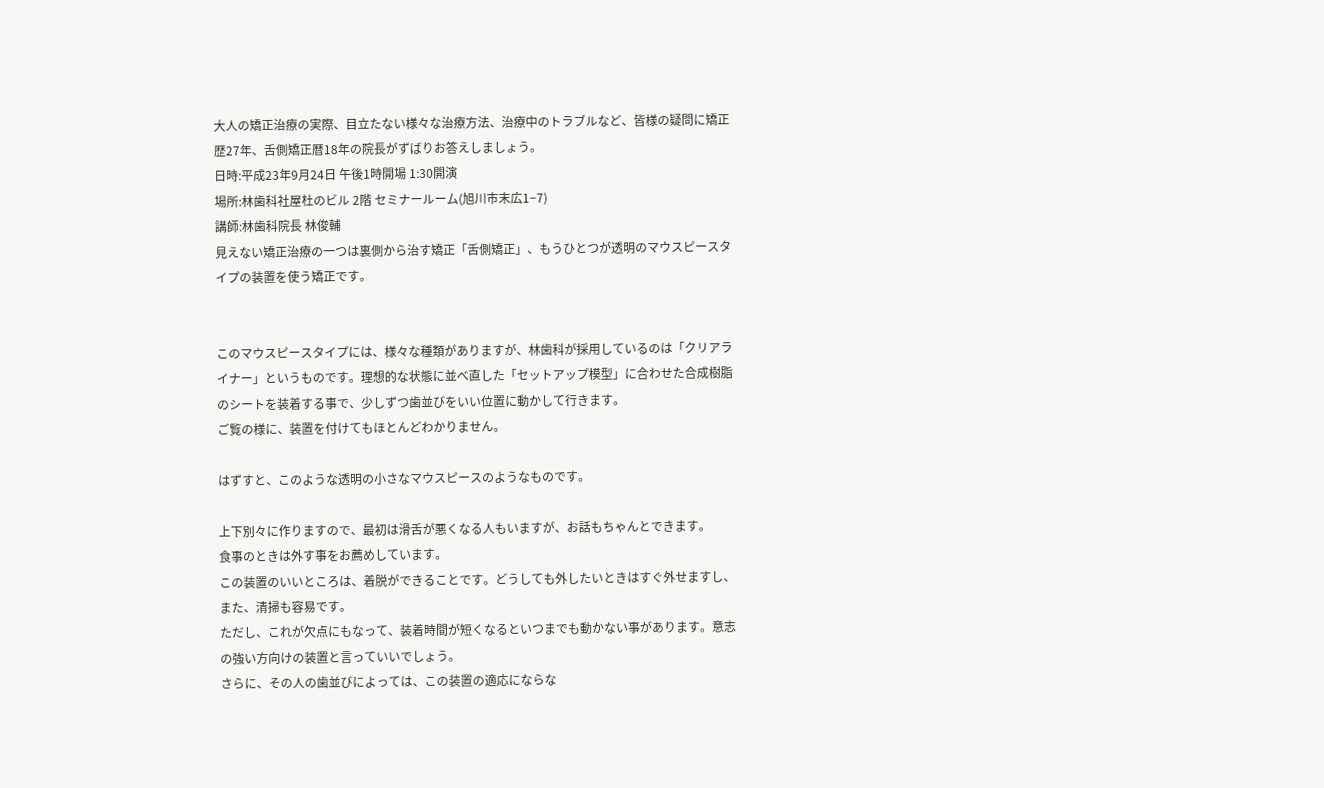大人の矯正治療の実際、目立たない様々な治療方法、治療中のトラブルなど、皆様の疑問に矯正歴27年、舌側矯正暦18年の院長がずばりお答えしましょう。
日時:平成23年9月24日 午後1時開場 1:30開演
場所:林歯科社屋杜のビル 2階 セミナールーム(旭川市末広1−7)
講師:林歯科院長 林俊輔
見えない矯正治療の一つは裏側から治す矯正「舌側矯正」、もうひとつが透明のマウスピースタイプの装置を使う矯正です。


このマウスピースタイプには、様々な種類がありますが、林歯科が採用しているのは「クリアライナー」というものです。理想的な状態に並べ直した「セットアップ模型」に合わせた合成樹脂のシートを装着する事で、少しずつ歯並びをいい位置に動かして行きます。
ご覧の様に、装置を付けてもほとんどわかりません。

はずすと、このような透明の小さなマウスピースのようなものです。

上下別々に作りますので、最初は滑舌が悪くなる人もいますが、お話もちゃんとできます。
食事のときは外す事をお薦めしています。
この装置のいいところは、着脱ができることです。どうしても外したいときはすぐ外せますし、また、清掃も容易です。
ただし、これが欠点にもなって、装着時間が短くなるといつまでも動かない事があります。意志の強い方向けの装置と言っていいでしょう。
さらに、その人の歯並びによっては、この装置の適応にならな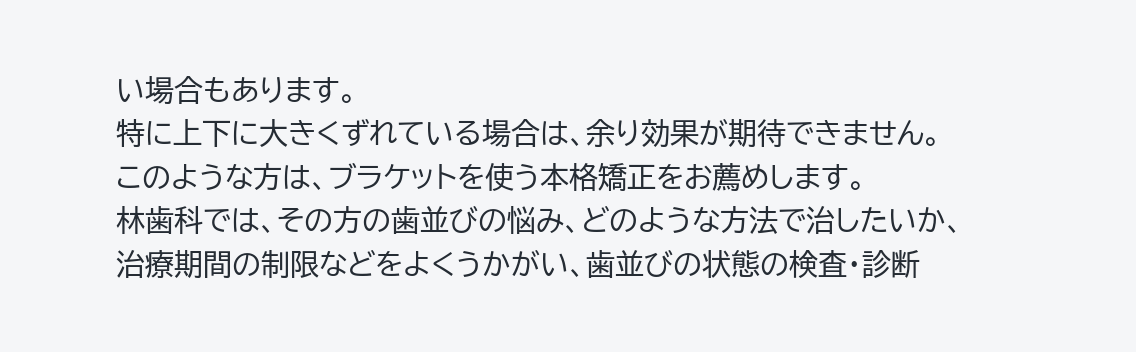い場合もあります。
特に上下に大きくずれている場合は、余り効果が期待できません。
このような方は、ブラケットを使う本格矯正をお薦めします。
林歯科では、その方の歯並びの悩み、どのような方法で治したいか、治療期間の制限などをよくうかがい、歯並びの状態の検査・診断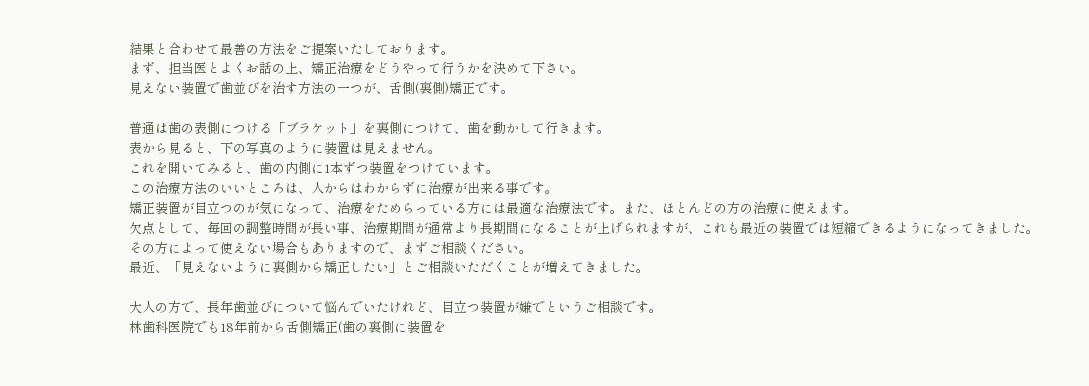結果と合わせて最善の方法をご提案いたしております。
まず、担当医とよくお話の上、矯正治療をどうやって行うかを決めて下さい。
見えない装置で歯並びを治す方法の一つが、舌側(裏側)矯正です。

普通は歯の表側につける「ブラケット」を裏側につけて、歯を動かして行きます。
表から見ると、下の写真のように装置は見えません。
これを開いてみると、歯の内側に1本ずつ装置をつけています。
この治療方法のいいところは、人からはわからずに治療が出来る事です。
矯正装置が目立つのが気になって、治療をためらっている方には最適な治療法です。また、ほとんどの方の治療に使えます。
欠点として、毎回の調整時間が長い事、治療期間が通常より長期間になることが上げられますが、これも最近の装置では短縮できるようになってきました。
その方によって使えない場合もありますので、まずご相談ください。
最近、「見えないように裏側から矯正したい」とご相談いただくことが増えてきました。

大人の方で、長年歯並びについて悩んでいたけれど、目立つ装置が嫌でというご相談です。
林歯科医院でも18年前から舌側矯正(歯の裏側に装置を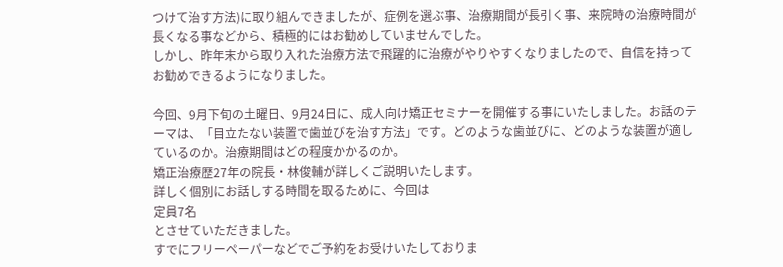つけて治す方法)に取り組んできましたが、症例を選ぶ事、治療期間が長引く事、来院時の治療時間が長くなる事などから、積極的にはお勧めしていませんでした。
しかし、昨年末から取り入れた治療方法で飛躍的に治療がやりやすくなりましたので、自信を持ってお勧めできるようになりました。

今回、9月下旬の土曜日、9月24日に、成人向け矯正セミナーを開催する事にいたしました。お話のテーマは、「目立たない装置で歯並びを治す方法」です。どのような歯並びに、どのような装置が適しているのか。治療期間はどの程度かかるのか。
矯正治療歴27年の院長・林俊輔が詳しくご説明いたします。
詳しく個別にお話しする時間を取るために、今回は
定員7名
とさせていただきました。
すでにフリーペーパーなどでご予約をお受けいたしておりま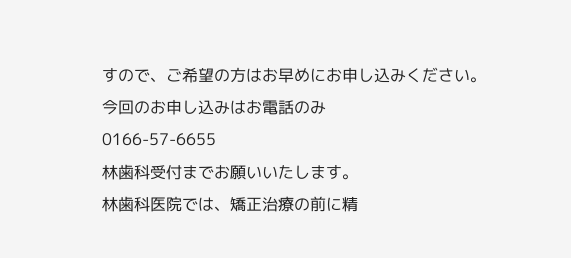すので、ご希望の方はお早めにお申し込みください。
今回のお申し込みはお電話のみ
0166-57-6655
林歯科受付までお願いいたします。
林歯科医院では、矯正治療の前に精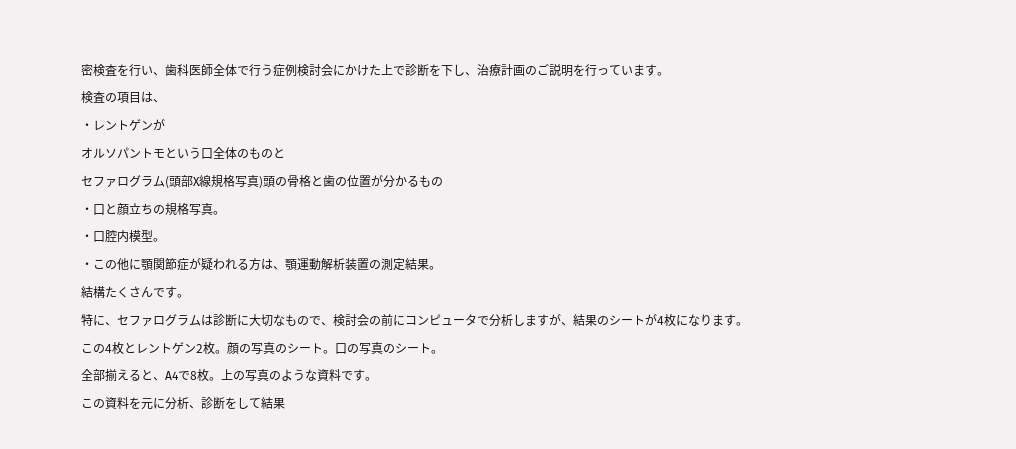密検査を行い、歯科医師全体で行う症例検討会にかけた上で診断を下し、治療計画のご説明を行っています。
検査の項目は、
・レントゲンが
オルソパントモという口全体のものと
セファログラム(頭部X線規格写真)頭の骨格と歯の位置が分かるもの
・口と顔立ちの規格写真。
・口腔内模型。
・この他に顎関節症が疑われる方は、顎運動解析装置の測定結果。
結構たくさんです。
特に、セファログラムは診断に大切なもので、検討会の前にコンピュータで分析しますが、結果のシートが4枚になります。
この4枚とレントゲン2枚。顔の写真のシート。口の写真のシート。
全部揃えると、A4で8枚。上の写真のような資料です。
この資料を元に分析、診断をして結果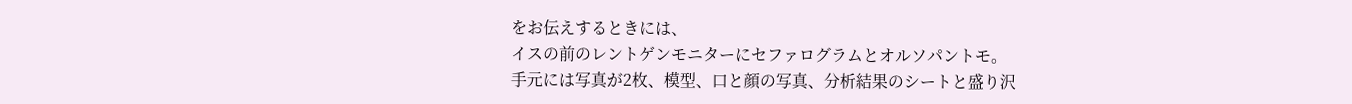をお伝えするときには、
イスの前のレントゲンモニターにセファログラムとオルソパントモ。
手元には写真が2枚、模型、口と顔の写真、分析結果のシートと盛り沢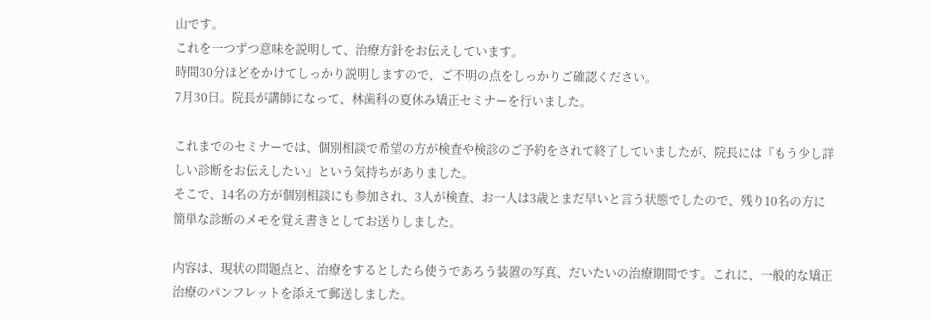山です。
これを一つずつ意味を説明して、治療方針をお伝えしています。
時間30分ほどをかけてしっかり説明しますので、ご不明の点をしっかりご確認ください。
7月30日。院長が講師になって、林歯科の夏休み矯正セミナーを行いました。

これまでのセミナーでは、個別相談で希望の方が検査や検診のご予約をされて終了していましたが、院長には『もう少し詳しい診断をお伝えしたい』という気持ちがありました。
そこで、14名の方が個別相談にも参加され、3人が検査、お一人は3歳とまだ早いと言う状態でしたので、残り10名の方に簡単な診断のメモを覚え書きとしてお送りしました。

内容は、現状の問題点と、治療をするとしたら使うであろう装置の写真、だいたいの治療期間です。これに、一般的な矯正治療のパンフレットを添えて郵送しました。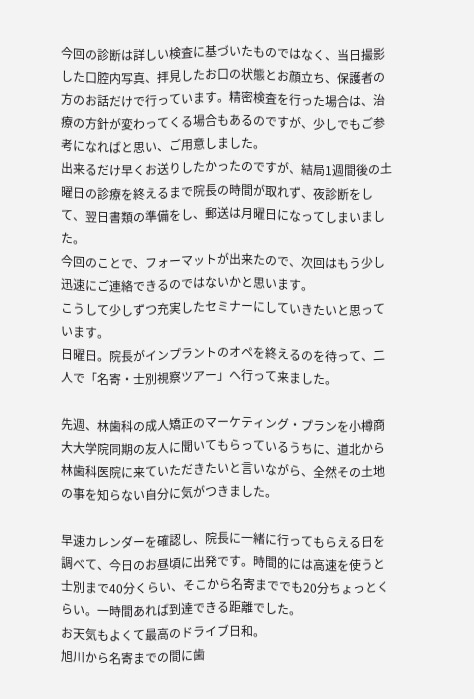今回の診断は詳しい検査に基づいたものではなく、当日撮影した口腔内写真、拝見したお口の状態とお顔立ち、保護者の方のお話だけで行っています。精密検査を行った場合は、治療の方針が変わってくる場合もあるのですが、少しでもご参考になればと思い、ご用意しました。
出来るだけ早くお送りしたかったのですが、結局1週間後の土曜日の診療を終えるまで院長の時間が取れず、夜診断をして、翌日書類の準備をし、郵送は月曜日になってしまいました。
今回のことで、フォーマットが出来たので、次回はもう少し迅速にご連絡できるのではないかと思います。
こうして少しずつ充実したセミナーにしていきたいと思っています。
日曜日。院長がインプラントのオペを終えるのを待って、二人で「名寄・士別視察ツアー」へ行って来ました。

先週、林歯科の成人矯正のマーケティング・プランを小樽商大大学院同期の友人に聞いてもらっているうちに、道北から林歯科医院に来ていただきたいと言いながら、全然その土地の事を知らない自分に気がつきました。

早速カレンダーを確認し、院長に一緒に行ってもらえる日を調べて、今日のお昼頃に出発です。時間的には高速を使うと士別まで40分くらい、そこから名寄まででも20分ちょっとくらい。一時間あれば到達できる距離でした。
お天気もよくて最高のドライブ日和。
旭川から名寄までの間に歯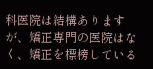科医院は結構ありますが、矯正専門の医院はなく、矯正を標榜している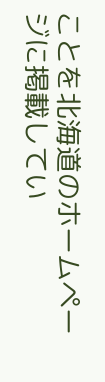ことを北海道のホームページに掲載してい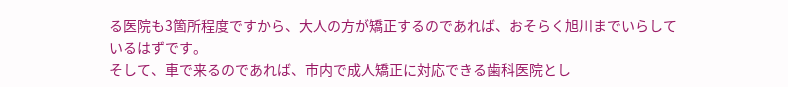る医院も3箇所程度ですから、大人の方が矯正するのであれば、おそらく旭川までいらしているはずです。
そして、車で来るのであれば、市内で成人矯正に対応できる歯科医院とし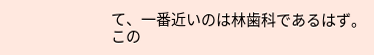て、一番近いのは林歯科であるはず。
この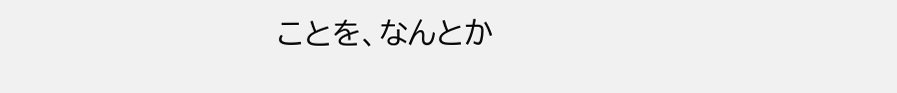ことを、なんとか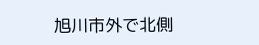旭川市外で北側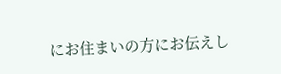にお住まいの方にお伝えし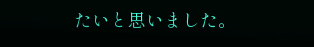たいと思いました。